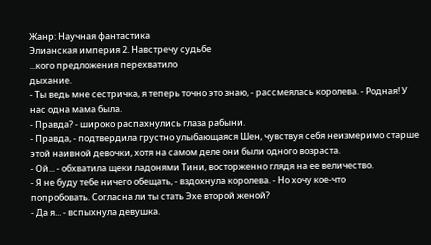Жанр: Научная фантастика
Элианская империя 2. Навстречу судьбе
...кого предложения перехватило
дыхание.
- Ты ведь мне сестричка, я теперь точно это знаю, - рассмеялась королева. - Родная! У
нас одна мама была.
- Правда? - широко распахнулись глаза рабыни.
- Правда, - подтвердила грустно улыбающаяся Шен, чувствуя себя неизмеримо старше
этой наивной девочки, хотя на самом деле они были одного возраста.
- Ой... - обхватила щеки ладонями Тини, восторженно глядя на ее величество.
- Я не буду тебе ничего обещать, - вздохнула королева. - Но хочу кое-что
попробовать. Согласна ли ты стать Эхе второй женой?
- Да я... - вспыхнула девушка.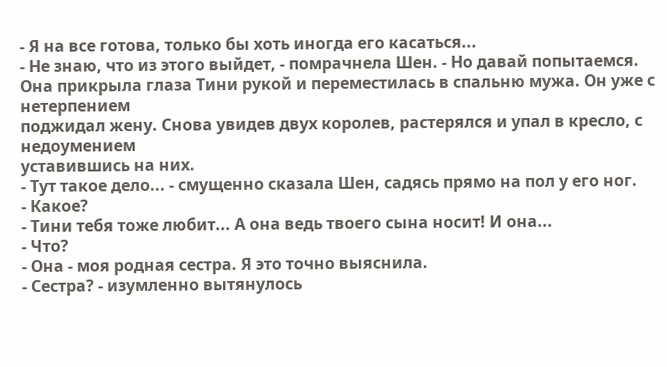- Я на все готова, только бы хоть иногда его касаться...
- Не знаю, что из этого выйдет, - помрачнела Шен. - Но давай попытаемся.
Она прикрыла глаза Тини рукой и переместилась в спальню мужа. Он уже с нетерпением
поджидал жену. Снова увидев двух королев, растерялся и упал в кресло, с недоумением
уставившись на них.
- Тут такое дело... - смущенно сказала Шен, садясь прямо на пол у его ног.
- Какое?
- Тини тебя тоже любит... А она ведь твоего сына носит! И она...
- Что?
- Она - моя родная сестра. Я это точно выяснила.
- Сестра? - изумленно вытянулось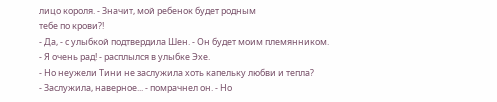лицо короля. - Значит, мой ребенок будет родным
тебе по крови?!
- Да, - с улыбкой подтвердила Шен. - Он будет моим племянником.
- Я очень рад! - расплылся в улыбке Эхе.
- Но неужели Тини не заслужила хоть капельку любви и тепла?
- Заслужила, наверное... - помрачнел он. - Но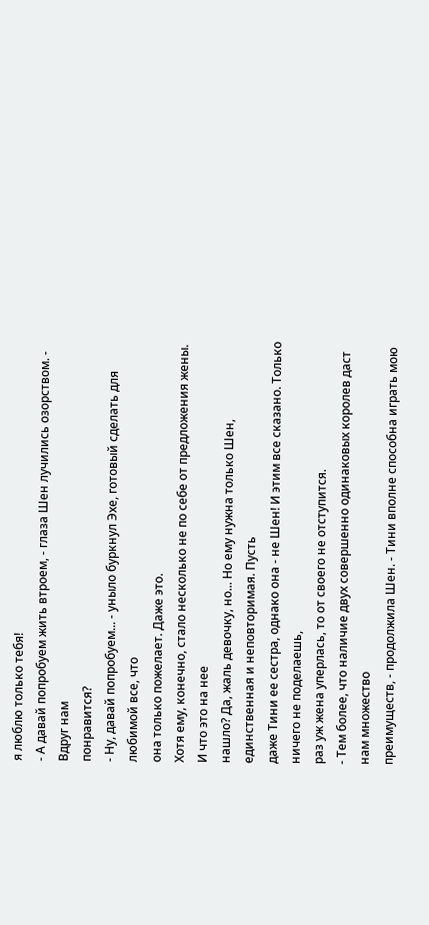я люблю только тебя!
- А давай попробуем жить втроем, - глаза Шен лучились озорством. - Вдруг нам
понравится?
- Ну, давай попробуем... - уныло буркнул Эхе, готовый сделать для любимой все, что
она только пожелает. Даже это.
Хотя ему, конечно, стало несколько не по себе от предложения жены. И что это на нее
нашло? Да, жаль девочку, но... Но ему нужна только Шен, единственная и неповторимая. Пусть
даже Тини ее сестра, однако она - не Шен! И этим все сказано. Только ничего не поделаешь,
раз уж жена уперлась, то от своего не отступится.
- Тем более, что наличие двух совершенно одинаковых королев даст нам множество
преимуществ, - продолжила Шен. - Тини вполне способна играть мою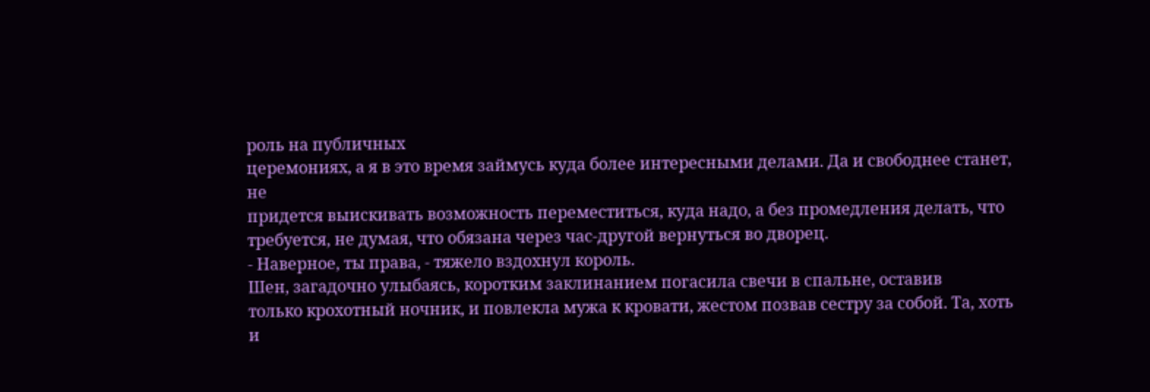роль на публичных
церемониях, а я в это время займусь куда более интересными делами. Да и свободнее станет, не
придется выискивать возможность переместиться, куда надо, а без промедления делать, что
требуется, не думая, что обязана через час-другой вернуться во дворец.
- Наверное, ты права, - тяжело вздохнул король.
Шен, загадочно улыбаясь, коротким заклинанием погасила свечи в спальне, оставив
только крохотный ночник, и повлекла мужа к кровати, жестом позвав сестру за собой. Та, хоть
и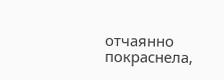отчаянно покраснела,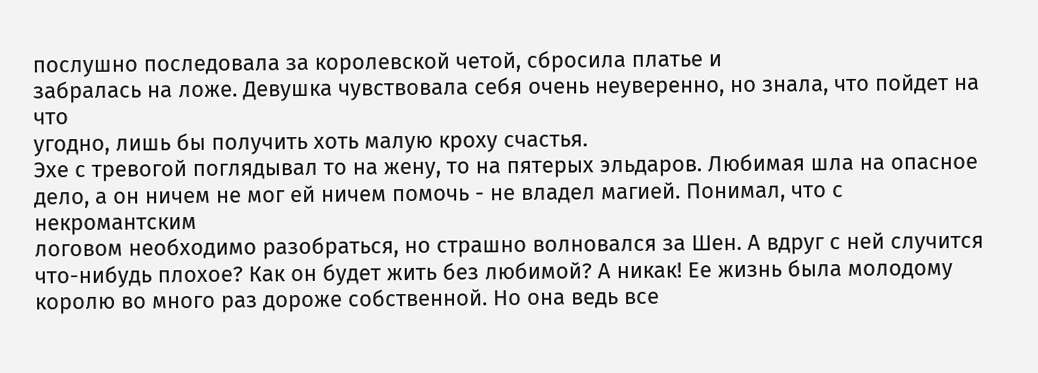послушно последовала за королевской четой, сбросила платье и
забралась на ложе. Девушка чувствовала себя очень неуверенно, но знала, что пойдет на что
угодно, лишь бы получить хоть малую кроху счастья.
Эхе с тревогой поглядывал то на жену, то на пятерых эльдаров. Любимая шла на опасное
дело, а он ничем не мог ей ничем помочь - не владел магией. Понимал, что с некромантским
логовом необходимо разобраться, но страшно волновался за Шен. А вдруг с ней случится
что-нибудь плохое? Как он будет жить без любимой? А никак! Ее жизнь была молодому
королю во много раз дороже собственной. Но она ведь все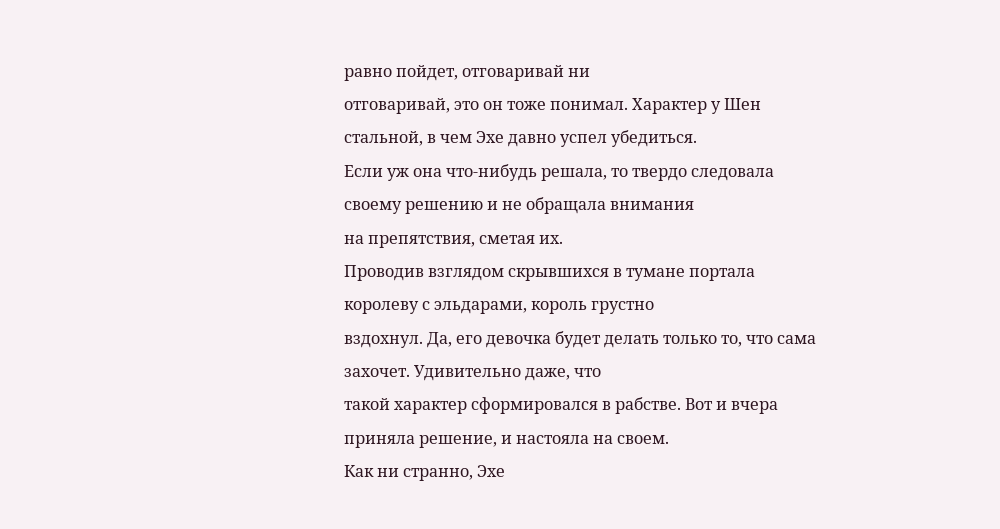равно пойдет, отговаривай ни
отговаривай, это он тоже понимал. Характер у Шен стальной, в чем Эхе давно успел убедиться.
Если уж она что-нибудь решала, то твердо следовала своему решению и не обращала внимания
на препятствия, сметая их.
Проводив взглядом скрывшихся в тумане портала королеву с эльдарами, король грустно
вздохнул. Да, его девочка будет делать только то, что сама захочет. Удивительно даже, что
такой характер сформировался в рабстве. Вот и вчера приняла решение, и настояла на своем.
Как ни странно, Эхе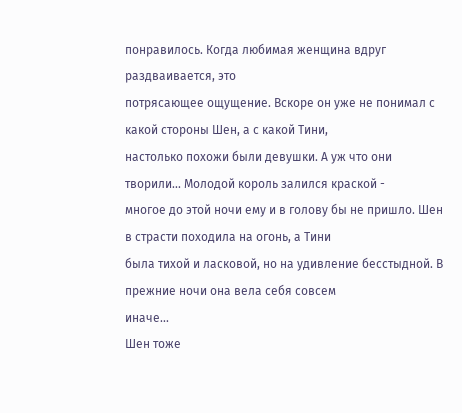понравилось. Когда любимая женщина вдруг раздваивается, это
потрясающее ощущение. Вскоре он уже не понимал с какой стороны Шен, а с какой Тини,
настолько похожи были девушки. А уж что они творили... Молодой король залился краской -
многое до этой ночи ему и в голову бы не пришло. Шен в страсти походила на огонь, а Тини
была тихой и ласковой, но на удивление бесстыдной. В прежние ночи она вела себя совсем
иначе...
Шен тоже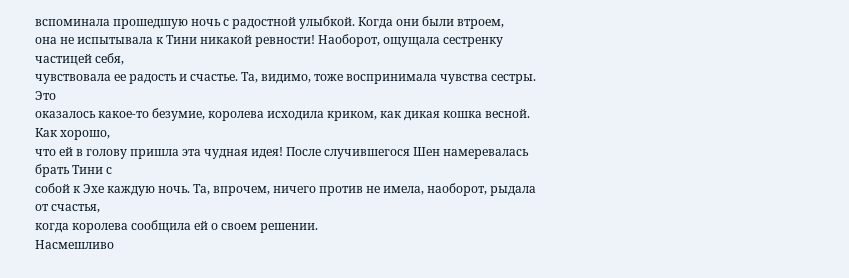вспоминала прошедшую ночь с радостной улыбкой. Когда они были втроем,
она не испытывала к Тини никакой ревности! Наоборот, ощущала сестренку частицей себя,
чувствовала ее радость и счастье. Та, видимо, тоже воспринимала чувства сестры. Это
оказалось какое-то безумие, королева исходила криком, как дикая кошка весной. Как хорошо,
что ей в голову пришла эта чудная идея! После случившегося Шен намеревалась брать Тини с
собой к Эхе каждую ночь. Та, впрочем, ничего против не имела, наоборот, рыдала от счастья,
когда королева сообщила ей о своем решении.
Насмешливо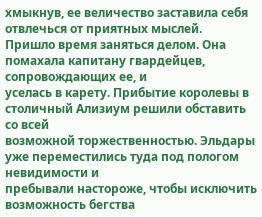хмыкнув, ее величество заставила себя отвлечься от приятных мыслей.
Пришло время заняться делом. Она помахала капитану гвардейцев, сопровождающих ее, и
уселась в карету. Прибытие королевы в столичный Ализиум решили обставить со всей
возможной торжественностью. Эльдары уже переместились туда под пологом невидимости и
пребывали настороже, чтобы исключить возможность бегства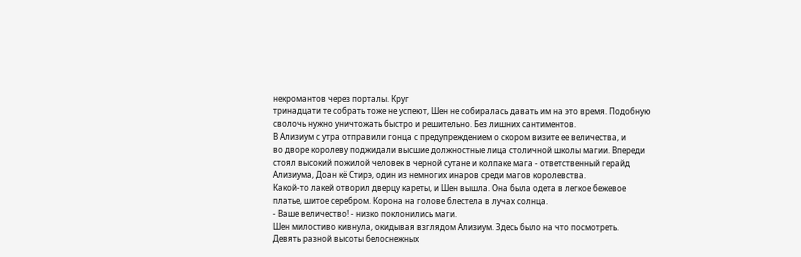некромантов через порталы. Круг
тринадцати те собрать тоже не успеют, Шен не собиралась давать им на это время. Подобную
сволочь нужно уничтожать быстро и решительно. Без лишних сантиментов.
В Ализиум с утра отправили гонца с предупреждением о скором визите ее величества, и
во дворе королеву поджидали высшие должностные лица столичной школы магии. Впереди
стоял высокий пожилой человек в черной сутане и колпаке мага - ответственный герайд
Ализиума, Доан кё Стирэ, один из немногих инаров среди магов королевства.
Какой-то лакей отворил дверцу кареты, и Шен вышла. Она была одета в легкое бежевое
платье, шитое серебром. Корона на голове блестела в лучах солнца.
- Ваше величество! - низко поклонились маги.
Шен милостиво кивнула, окидывая взглядом Ализиум. Здесь было на что посмотреть.
Девять разной высоты белоснежных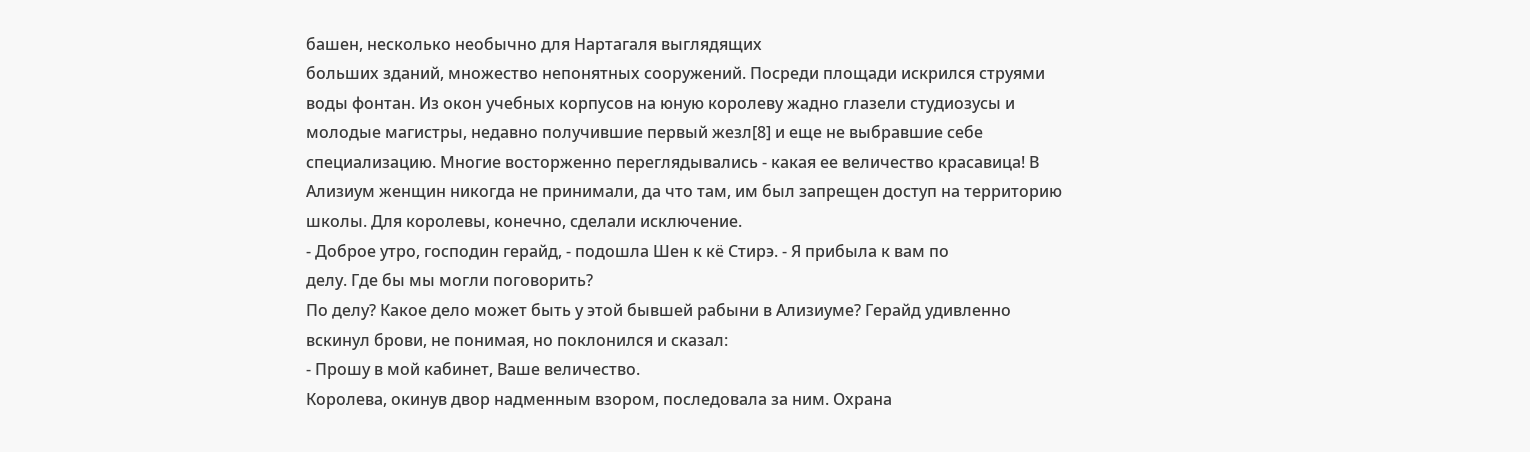башен, несколько необычно для Нартагаля выглядящих
больших зданий, множество непонятных сооружений. Посреди площади искрился струями
воды фонтан. Из окон учебных корпусов на юную королеву жадно глазели студиозусы и
молодые магистры, недавно получившие первый жезл[8] и еще не выбравшие себе
специализацию. Многие восторженно переглядывались - какая ее величество красавица! В
Ализиум женщин никогда не принимали, да что там, им был запрещен доступ на территорию
школы. Для королевы, конечно, сделали исключение.
- Доброе утро, господин герайд, - подошла Шен к кё Стирэ. - Я прибыла к вам по
делу. Где бы мы могли поговорить?
По делу? Какое дело может быть у этой бывшей рабыни в Ализиуме? Герайд удивленно
вскинул брови, не понимая, но поклонился и сказал:
- Прошу в мой кабинет, Ваше величество.
Королева, окинув двор надменным взором, последовала за ним. Охрана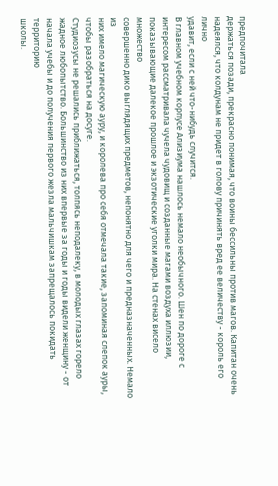предпочитала
держаться позади, прекрасно понимая, что воины бессильны против магов. Капитан очень
надеялся, что колдунам не придет в голову причинять вред ее величеству - король его лично
удавит, если с ней что-нибудь случится.
В главном учебном корпусе Ализиума нашлось немало необычного. Шен по дороге с
интересом рассматривала чучела чудовищ и созданные магами воздуха иллюзии,
показывающие далекое прошлое и экзотические уголки мира. На стенах висело множество
совершенно дико выглядящих предметов, непонятно для чего и предназначенных. Немало из
них имело магическую ауру, и королева про себя отмечала такие, запоминая слепок ауры,
чтобы разобраться на досуге.
Студиозусы не решались приближаться, толпясь неподалеку, в молодых глазах горело
жадное любопытство. Большинство из них впервые за годы и годы видели женщину - от
начала учебы и до получения первого жезла мальчишкам запрещалось покидать территорию
школы.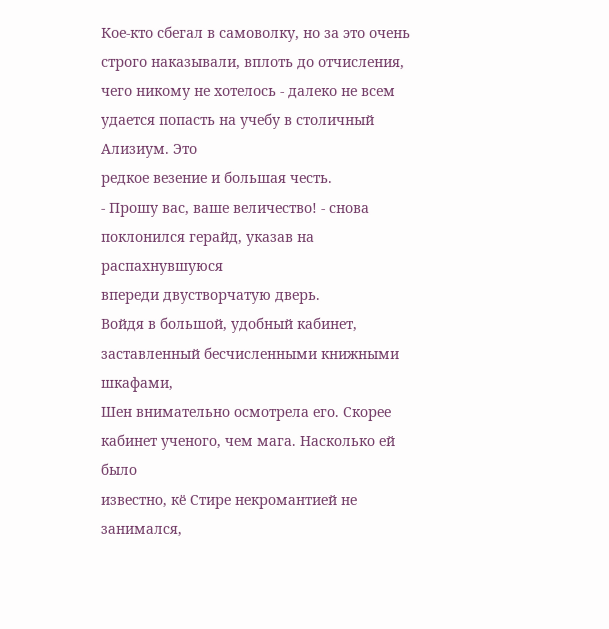Кое-кто сбегал в самоволку, но за это очень строго наказывали, вплоть до отчисления,
чего никому не хотелось - далеко не всем удается попасть на учебу в столичный Ализиум. Это
редкое везение и большая честь.
- Прошу вас, ваше величество! - снова поклонился герайд, указав на распахнувшуюся
впереди двустворчатую дверь.
Войдя в большой, удобный кабинет, заставленный бесчисленными книжными шкафами,
Шен внимательно осмотрела его. Скорее кабинет ученого, чем мага. Насколько ей было
известно, кё Стире некромантией не занимался,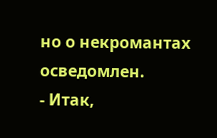но о некромантах осведомлен.
- Итак,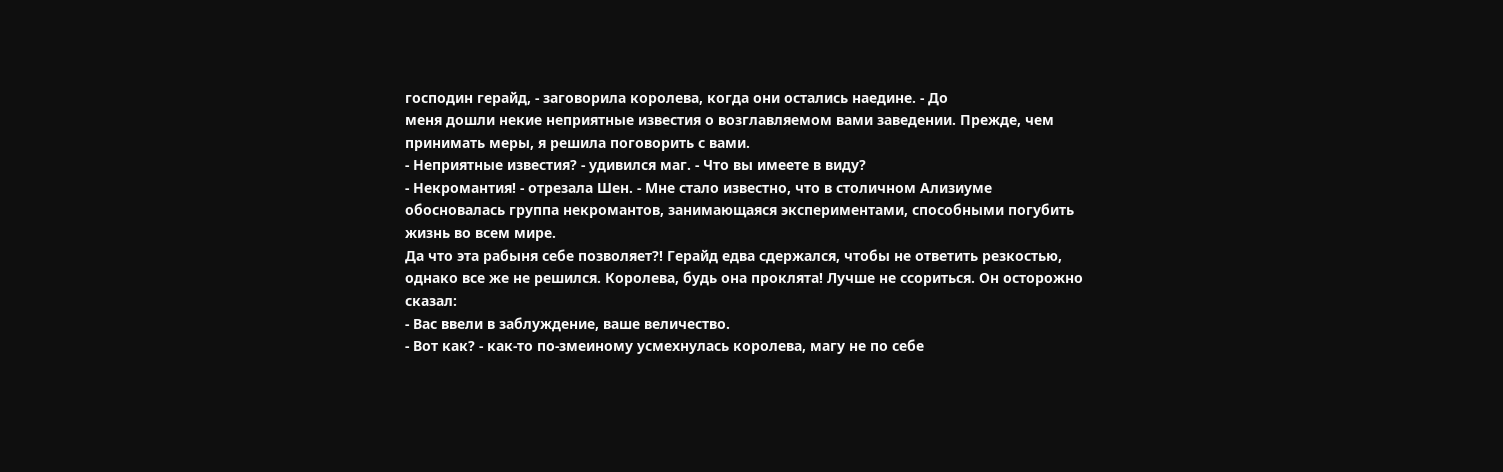господин герайд, - заговорила королева, когда они остались наедине. - До
меня дошли некие неприятные известия о возглавляемом вами заведении. Прежде, чем
принимать меры, я решила поговорить с вами.
- Неприятные известия? - удивился маг. - Что вы имеете в виду?
- Некромантия! - отрезала Шен. - Мне стало известно, что в столичном Ализиуме
обосновалась группа некромантов, занимающаяся экспериментами, способными погубить
жизнь во всем мире.
Да что эта рабыня себе позволяет?! Герайд едва сдержался, чтобы не ответить резкостью,
однако все же не решился. Королева, будь она проклята! Лучше не ссориться. Он осторожно
сказал:
- Вас ввели в заблуждение, ваше величество.
- Вот как? - как-то по-змеиному усмехнулась королева, магу не по себе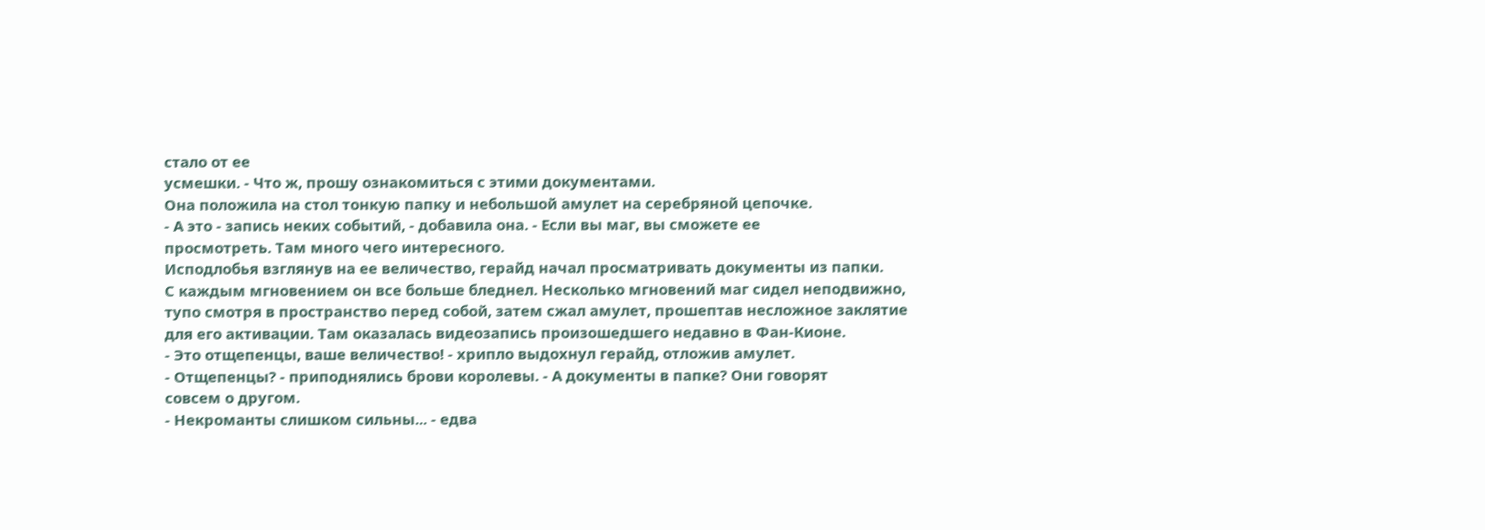стало от ее
усмешки. - Что ж, прошу ознакомиться с этими документами.
Она положила на стол тонкую папку и небольшой амулет на серебряной цепочке.
- А это - запись неких событий, - добавила она. - Если вы маг, вы сможете ее
просмотреть. Там много чего интересного.
Исподлобья взглянув на ее величество, герайд начал просматривать документы из папки.
С каждым мгновением он все больше бледнел. Несколько мгновений маг сидел неподвижно,
тупо смотря в пространство перед собой, затем сжал амулет, прошептав несложное заклятие
для его активации. Там оказалась видеозапись произошедшего недавно в Фан-Кионе.
- Это отщепенцы, ваше величество! - хрипло выдохнул герайд, отложив амулет.
- Отщепенцы? - приподнялись брови королевы. - А документы в папке? Они говорят
совсем о другом.
- Некроманты слишком сильны... - едва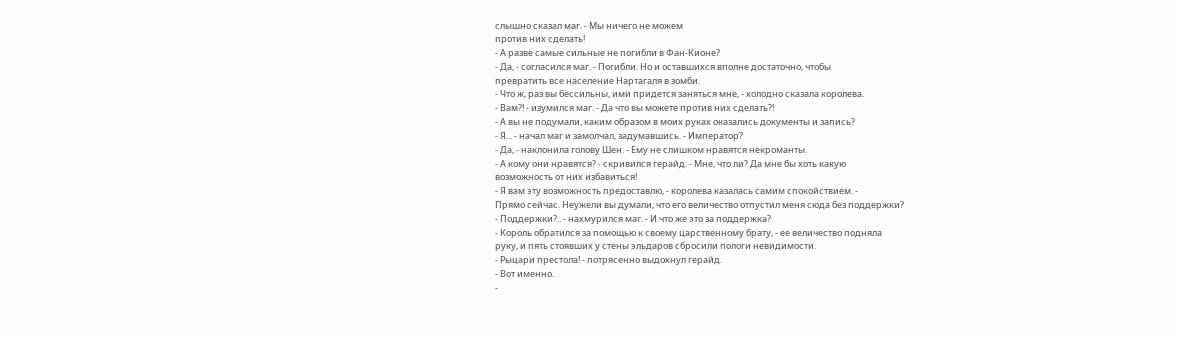слышно сказал маг. - Мы ничего не можем
против них сделать!
- А разве самые сильные не погибли в Фан-Кионе?
- Да, - согласился маг. - Погибли. Но и оставшихся вполне достаточно, чтобы
превратить все население Нартагаля в зомби.
- Что ж, раз вы бессильны, ими придется заняться мне, - холодно сказала королева.
- Вам?! - изумился маг. - Да что вы можете против них сделать?!
- А вы не подумали, каким образом в моих руках оказались документы и запись?
- Я... - начал маг и замолчал, задумавшись. - Император?
- Да, - наклонила голову Шен. - Ему не слишком нравятся некроманты.
- А кому они нравятся? - скривился герайд. - Мне, что ли? Да мне бы хоть какую
возможность от них избавиться!
- Я вам эту возможность предоставлю, - королева казалась самим спокойствием. -
Прямо сейчас. Неужели вы думали, что его величество отпустил меня сюда без поддержки?
- Поддержки?.. - нахмурился маг. - И что же это за поддержка?
- Король обратился за помощью к своему царственному брату, - ее величество подняла
руку, и пять стоявших у стены эльдаров сбросили пологи невидимости.
- Рыцари престола! - потрясенно выдохнул герайд.
- Вот именно.
-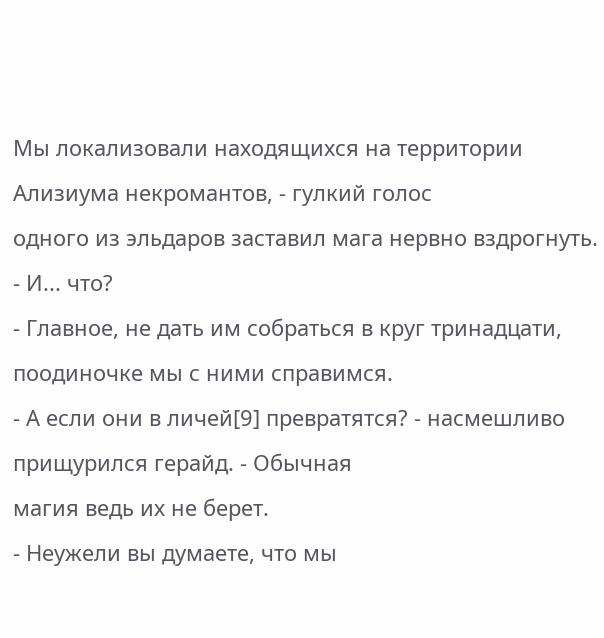Мы локализовали находящихся на территории Ализиума некромантов, - гулкий голос
одного из эльдаров заставил мага нервно вздрогнуть.
- И... что?
- Главное, не дать им собраться в круг тринадцати, поодиночке мы с ними справимся.
- А если они в личей[9] превратятся? - насмешливо прищурился герайд. - Обычная
магия ведь их не берет.
- Неужели вы думаете, что мы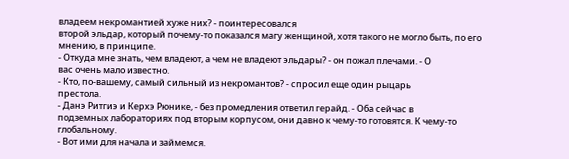владеем некромантией хуже них? - поинтересовался
второй эльдар, который почему-то показался магу женщиной, хотя такого не могло быть, по его
мнению, в принципе.
- Откуда мне знать, чем владеют, а чем не владеют эльдары? - он пожал плечами. - О
вас очень мало известно.
- Кто, по-вашему, самый сильный из некромантов? - спросил еще один рыцарь
престола.
- Данэ Ритгиэ и Керхэ Рюнике, - без промедления ответил герайд. - Оба сейчас в
подземных лабораториях под вторым корпусом, они давно к чему-то готовятся. К чему-то
глобальному.
- Вот ими для начала и займемся.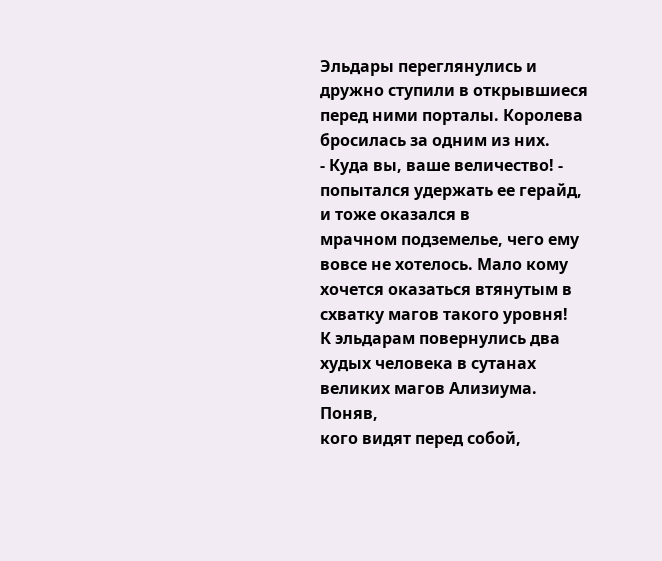Эльдары переглянулись и дружно ступили в открывшиеся перед ними порталы. Королева
бросилась за одним из них.
- Куда вы, ваше величество! - попытался удержать ее герайд, и тоже оказался в
мрачном подземелье, чего ему вовсе не хотелось. Мало кому хочется оказаться втянутым в
схватку магов такого уровня!
К эльдарам повернулись два худых человека в сутанах великих магов Ализиума. Поняв,
кого видят перед собой,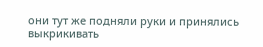они тут же подняли руки и принялись выкрикивать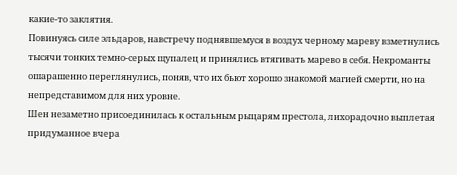какие-то заклятия.
Повинуясь силе эльдаров, навстречу поднявшемуся в воздух черному мареву взметнулись
тысячи тонких темно-серых щупалец и принялись втягивать марево в себя. Некроманты
ошарашенно переглянулись, поняв, что их бьют хорошо знакомой магией смерти, но на
непредставимом для них уровне.
Шен незаметно присоединилась к остальным рыцарям престола, лихорадочно выплетая
придуманное вчера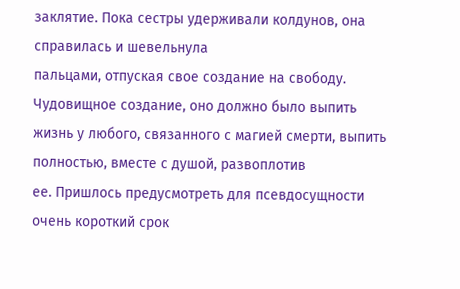заклятие. Пока сестры удерживали колдунов, она справилась и шевельнула
пальцами, отпуская свое создание на свободу. Чудовищное создание, оно должно было выпить
жизнь у любого, связанного с магией смерти, выпить полностью, вместе с душой, развоплотив
ее. Пришлось предусмотреть для псевдосущности очень короткий срок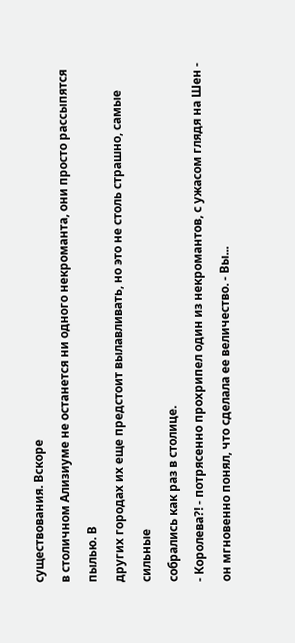существования. Вскоре
в столичном Ализиуме не останется ни одного некроманта, они просто рассыпятся пылью. В
других городах их еще предстоит вылавливать, но это не столь страшно, самые сильные
собрались как раз в столице.
- Королева?! - потрясенно прохрипел один из некромантов, с ужасом глядя на Шен -
он мгновенно понял, что сделала ее величество. - Вы...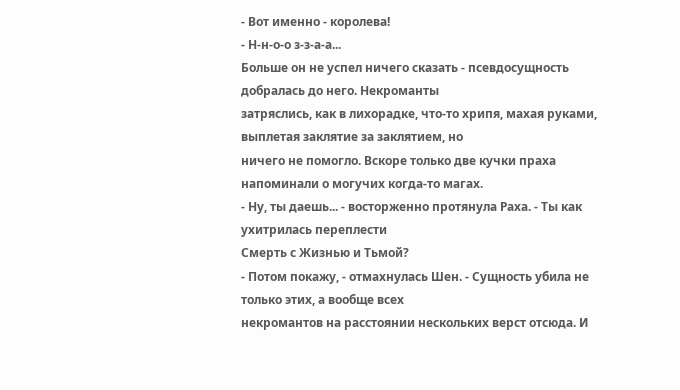- Вот именно - королева!
- Н-н-о-о з-з-а-а...
Больше он не успел ничего сказать - псевдосущность добралась до него. Некроманты
затряслись, как в лихорадке, что-то хрипя, махая руками, выплетая заклятие за заклятием, но
ничего не помогло. Вскоре только две кучки праха напоминали о могучих когда-то магах.
- Ну, ты даешь... - восторженно протянула Раха. - Ты как ухитрилась переплести
Смерть с Жизнью и Тьмой?
- Потом покажу, - отмахнулась Шен. - Сущность убила не только этих, а вообще всех
некромантов на расстоянии нескольких верст отсюда. И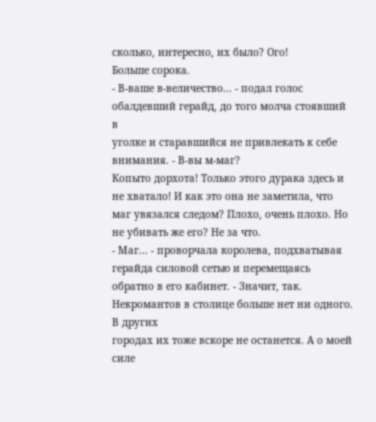сколько, интересно, их было? Ого!
Больше сорока.
- В-ваше в-величество... - подал голос обалдевший герайд, до того молча стоявший в
уголке и старавшийся не привлекать к себе внимания. - В-вы м-маг?
Копыто дорхота! Только этого дурака здесь и не хватало! И как это она не заметила, что
маг увязался следом? Плохо, очень плохо. Но не убивать же его? Не за что.
- Маг... - проворчала королева, подхватывая герайда силовой сетью и перемещаясь
обратно в его кабинет. - Значит, так. Некромантов в столице больше нет ни одного. В других
городах их тоже вскоре не останется. А о моей силе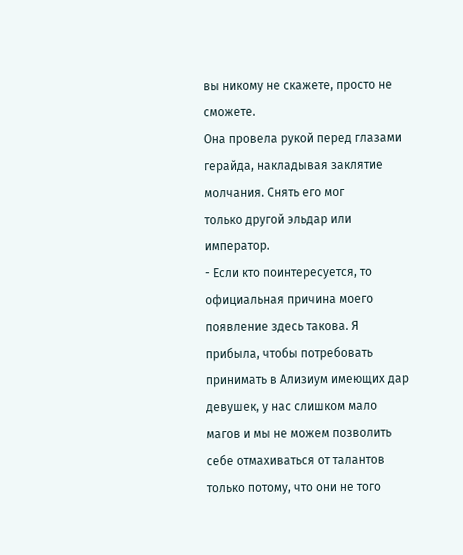вы никому не скажете, просто не сможете.
Она провела рукой перед глазами герайда, накладывая заклятие молчания. Снять его мог
только другой эльдар или император.
- Если кто поинтересуется, то официальная причина моего появление здесь такова. Я
прибыла, чтобы потребовать принимать в Ализиум имеющих дар девушек, у нас слишком мало
магов и мы не можем позволить себе отмахиваться от талантов только потому, что они не того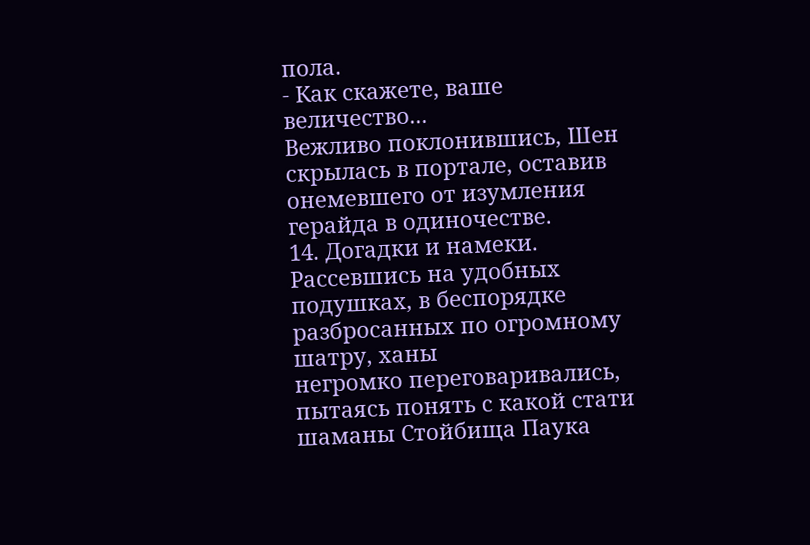пола.
- Как скажете, ваше величество...
Вежливо поклонившись, Шен скрылась в портале, оставив онемевшего от изумления
герайда в одиночестве.
14. Догадки и намеки.
Рассевшись на удобных подушках, в беспорядке разбросанных по огромному шатру, ханы
негромко переговаривались, пытаясь понять с какой стати шаманы Стойбища Паука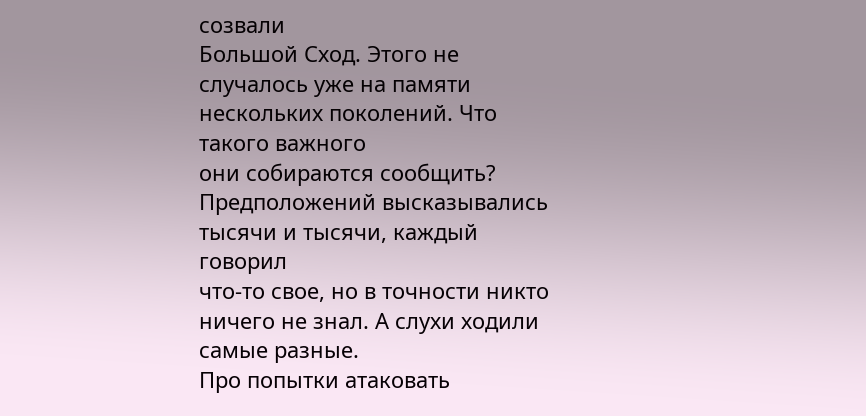созвали
Большой Сход. Этого не случалось уже на памяти нескольких поколений. Что такого важного
они собираются сообщить? Предположений высказывались тысячи и тысячи, каждый говорил
что-то свое, но в точности никто ничего не знал. А слухи ходили самые разные.
Про попытки атаковать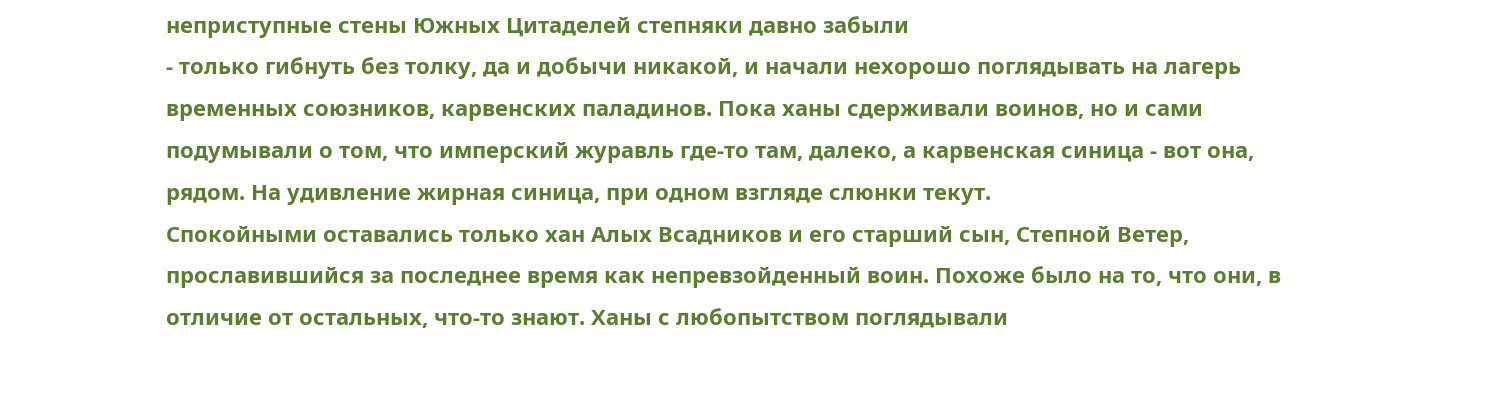неприступные стены Южных Цитаделей степняки давно забыли
- только гибнуть без толку, да и добычи никакой, и начали нехорошо поглядывать на лагерь
временных союзников, карвенских паладинов. Пока ханы сдерживали воинов, но и сами
подумывали о том, что имперский журавль где-то там, далеко, а карвенская синица - вот она,
рядом. На удивление жирная синица, при одном взгляде слюнки текут.
Спокойными оставались только хан Алых Всадников и его старший сын, Степной Ветер,
прославившийся за последнее время как непревзойденный воин. Похоже было на то, что они, в
отличие от остальных, что-то знают. Ханы с любопытством поглядывали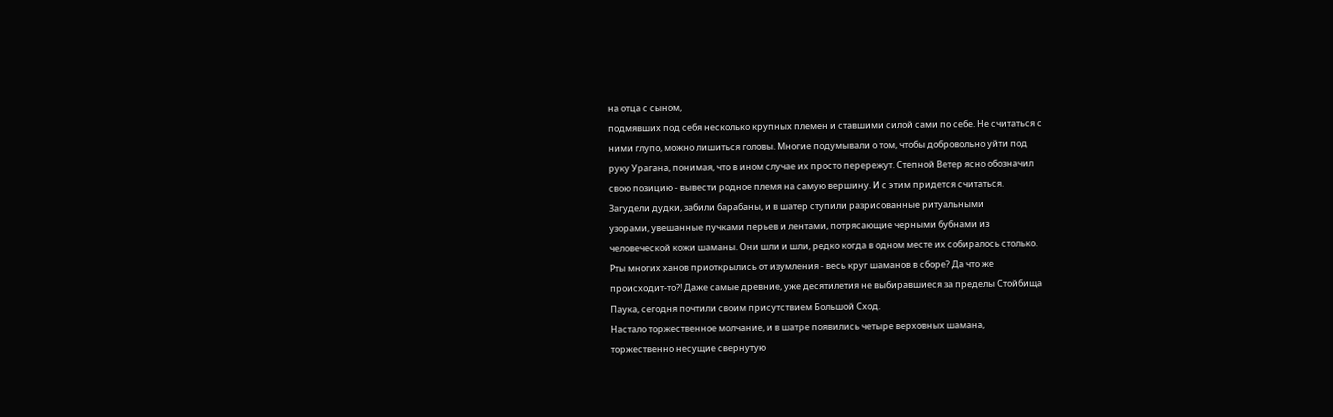на отца с сыном,
подмявших под себя несколько крупных племен и ставшими силой сами по себе. Не считаться с
ними глупо, можно лишиться головы. Многие подумывали о том, чтобы добровольно уйти под
руку Урагана, понимая, что в ином случае их просто перережут. Степной Ветер ясно обозначил
свою позицию - вывести родное племя на самую вершину. И с этим придется считаться.
Загудели дудки, забили барабаны, и в шатер ступили разрисованные ритуальными
узорами, увешанные пучками перьев и лентами, потрясающие черными бубнами из
человеческой кожи шаманы. Они шли и шли, редко когда в одном месте их собиралось столько.
Рты многих ханов приоткрылись от изумления - весь круг шаманов в сборе? Да что же
происходит-то?! Даже самые древние, уже десятилетия не выбиравшиеся за пределы Стойбища
Паука, сегодня почтили своим присутствием Большой Сход.
Настало торжественное молчание, и в шатре появились четыре верховных шамана,
торжественно несущие свернутую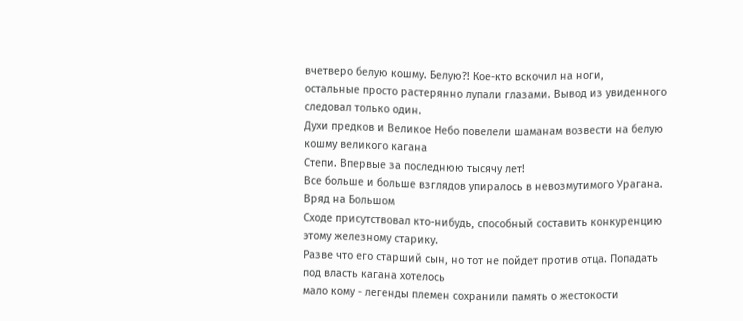вчетверо белую кошму. Белую?! Кое-кто вскочил на ноги,
остальные просто растерянно лупали глазами. Вывод из увиденного следовал только один.
Духи предков и Великое Небо повелели шаманам возвести на белую кошму великого кагана
Степи. Впервые за последнюю тысячу лет!
Все больше и больше взглядов упиралось в невозмутимого Урагана. Вряд на Большом
Сходе присутствовал кто-нибудь, способный составить конкуренцию этому железному старику.
Разве что его старший сын, но тот не пойдет против отца. Попадать под власть кагана хотелось
мало кому - легенды племен сохранили память о жестокости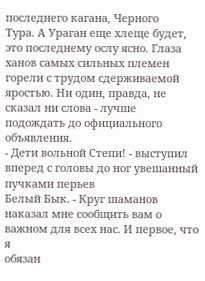последнего кагана, Черного
Тура. А Ураган еще хлеще будет, это последнему ослу ясно. Глаза ханов самых сильных племен
горели с трудом сдерживаемой яростью. Ни один, правда, не сказал ни слова - лучше
подождать до официального объявления.
- Дети вольной Степи! - выступил вперед с головы до ног увешанный пучками перьев
Белый Бык. - Круг шаманов наказал мне сообщить вам о важном для всех нас. И первое, что я
обязан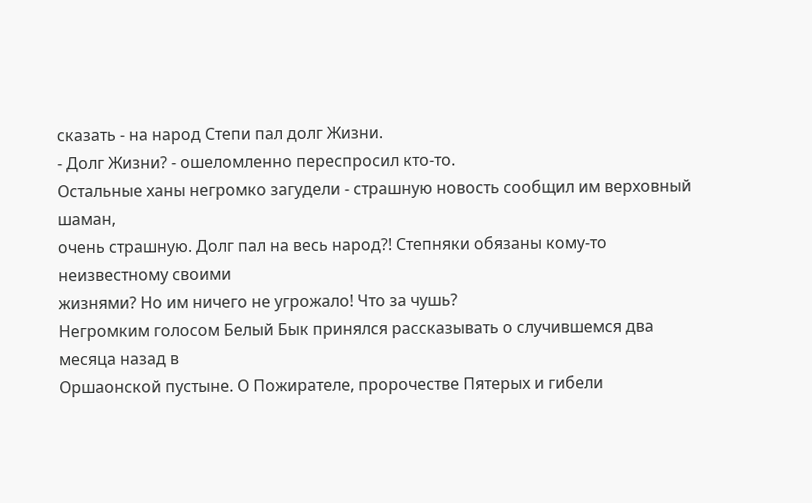сказать - на народ Степи пал долг Жизни.
- Долг Жизни? - ошеломленно переспросил кто-то.
Остальные ханы негромко загудели - страшную новость сообщил им верховный шаман,
очень страшную. Долг пал на весь народ?! Степняки обязаны кому-то неизвестному своими
жизнями? Но им ничего не угрожало! Что за чушь?
Негромким голосом Белый Бык принялся рассказывать о случившемся два месяца назад в
Оршаонской пустыне. О Пожирателе, пророчестве Пятерых и гибели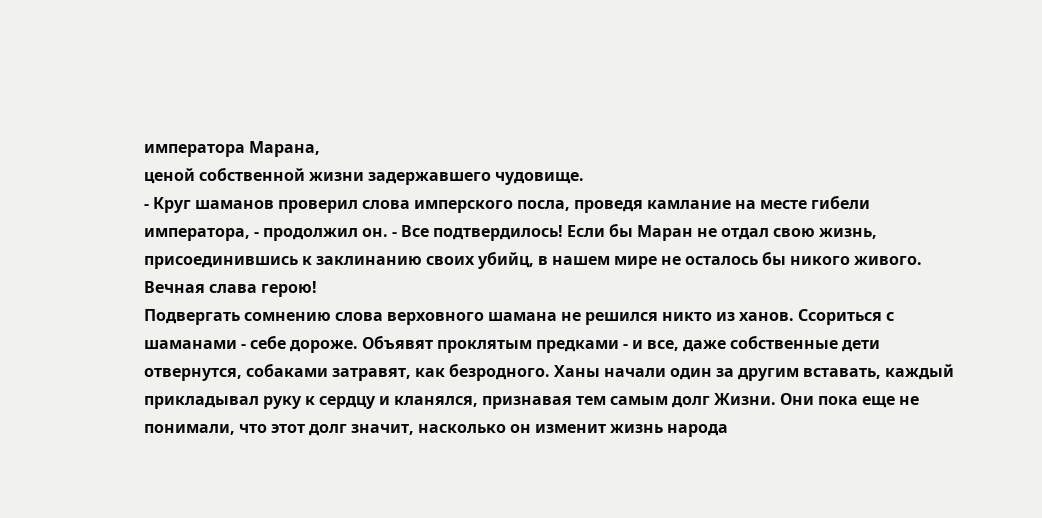императора Марана,
ценой собственной жизни задержавшего чудовище.
- Круг шаманов проверил слова имперского посла, проведя камлание на месте гибели
императора, - продолжил он. - Все подтвердилось! Если бы Маран не отдал свою жизнь,
присоединившись к заклинанию своих убийц, в нашем мире не осталось бы никого живого.
Вечная слава герою!
Подвергать сомнению слова верховного шамана не решился никто из ханов. Ссориться с
шаманами - себе дороже. Объявят проклятым предками - и все, даже собственные дети
отвернутся, собаками затравят, как безродного. Ханы начали один за другим вставать, каждый
прикладывал руку к сердцу и кланялся, признавая тем самым долг Жизни. Они пока еще не
понимали, что этот долг значит, насколько он изменит жизнь народа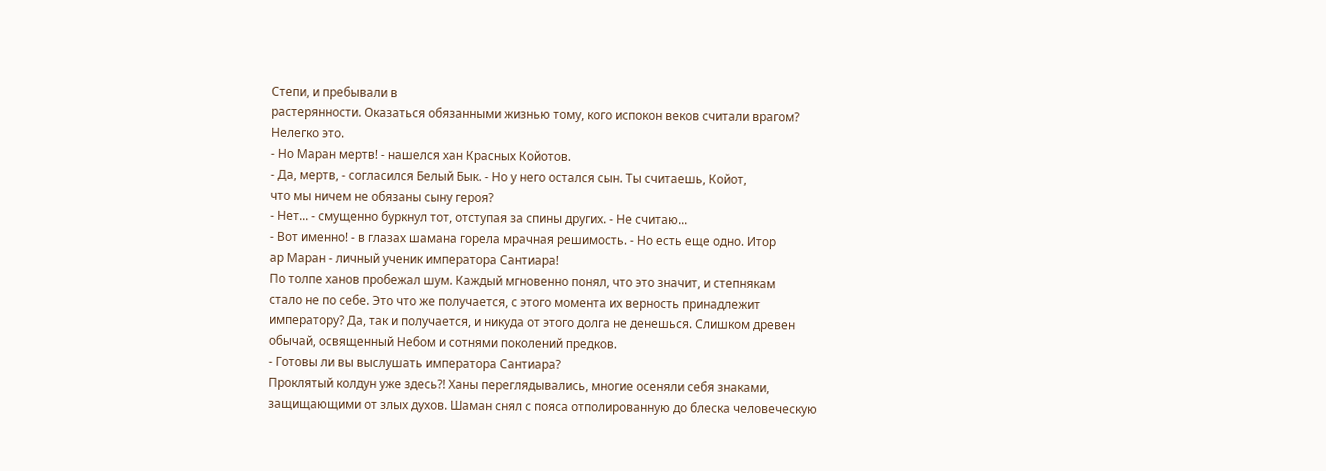Степи, и пребывали в
растерянности. Оказаться обязанными жизнью тому, кого испокон веков считали врагом?
Нелегко это.
- Но Маран мертв! - нашелся хан Красных Койотов.
- Да, мертв, - согласился Белый Бык. - Но у него остался сын. Ты считаешь, Койот,
что мы ничем не обязаны сыну героя?
- Нет... - смущенно буркнул тот, отступая за спины других. - Не считаю...
- Вот именно! - в глазах шамана горела мрачная решимость. - Но есть еще одно. Итор
ар Маран - личный ученик императора Сантиара!
По толпе ханов пробежал шум. Каждый мгновенно понял, что это значит, и степнякам
стало не по себе. Это что же получается, с этого момента их верность принадлежит
императору? Да, так и получается, и никуда от этого долга не денешься. Слишком древен
обычай, освященный Небом и сотнями поколений предков.
- Готовы ли вы выслушать императора Сантиара?
Проклятый колдун уже здесь?! Ханы переглядывались, многие осеняли себя знаками,
защищающими от злых духов. Шаман снял с пояса отполированную до блеска человеческую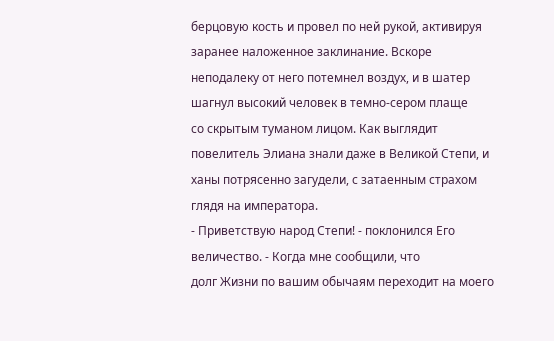берцовую кость и провел по ней рукой, активируя заранее наложенное заклинание. Вскоре
неподалеку от него потемнел воздух, и в шатер шагнул высокий человек в темно-сером плаще
со скрытым туманом лицом. Как выглядит повелитель Элиана знали даже в Великой Степи, и
ханы потрясенно загудели, с затаенным страхом глядя на императора.
- Приветствую народ Степи! - поклонился Его величество. - Когда мне сообщили, что
долг Жизни по вашим обычаям переходит на моего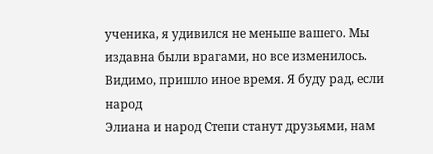ученика, я удивился не меньше вашего. Мы
издавна были врагами, но все изменилось. Видимо, пришло иное время. Я буду рад, если народ
Элиана и народ Степи станут друзьями, нам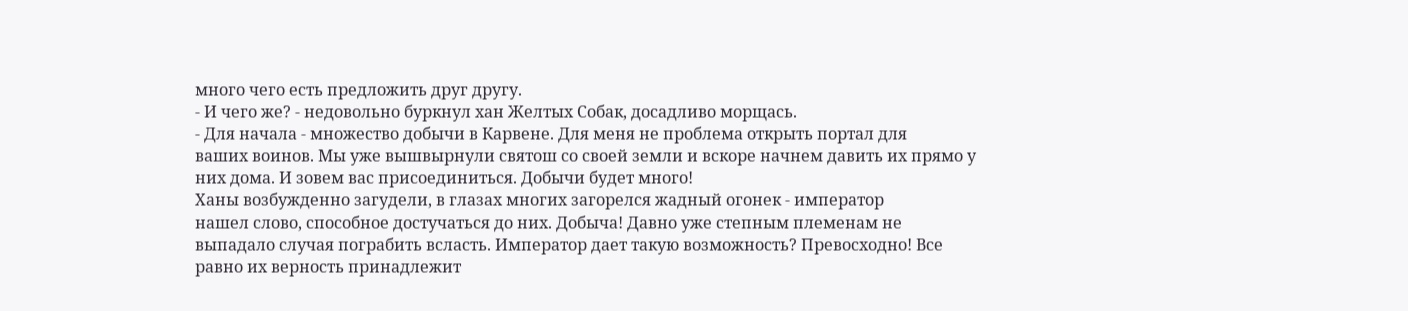много чего есть предложить друг другу.
- И чего же? - недовольно буркнул хан Желтых Собак, досадливо морщась.
- Для начала - множество добычи в Карвене. Для меня не проблема открыть портал для
ваших воинов. Мы уже вышвырнули святош со своей земли и вскоре начнем давить их прямо у
них дома. И зовем вас присоединиться. Добычи будет много!
Ханы возбужденно загудели, в глазах многих загорелся жадный огонек - император
нашел слово, способное достучаться до них. Добыча! Давно уже степным племенам не
выпадало случая пограбить всласть. Император дает такую возможность? Превосходно! Все
равно их верность принадлежит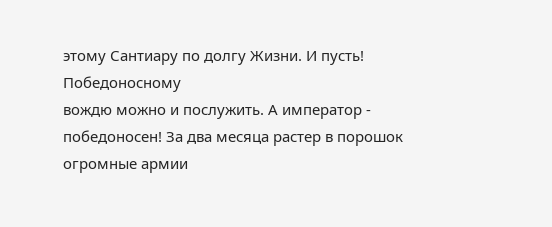этому Сантиару по долгу Жизни. И пусть! Победоносному
вождю можно и послужить. А император - победоносен! За два месяца растер в порошок
огромные армии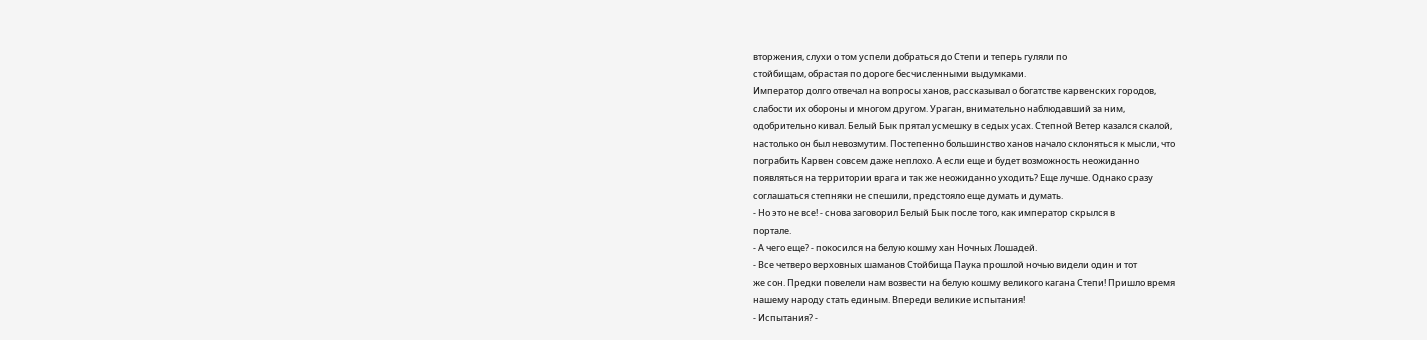вторжения, слухи о том успели добраться до Степи и теперь гуляли по
стойбищам, обрастая по дороге бесчисленными выдумками.
Император долго отвечал на вопросы ханов, рассказывал о богатстве карвенских городов,
слабости их обороны и многом другом. Ураган, внимательно наблюдавший за ним,
одобрительно кивал. Белый Бык прятал усмешку в седых усах. Степной Ветер казался скалой,
настолько он был невозмутим. Постепенно большинство ханов начало склоняться к мысли, что
пограбить Карвен совсем даже неплохо. А если еще и будет возможность неожиданно
появляться на территории врага и так же неожиданно уходить? Еще лучше. Однако сразу
соглашаться степняки не спешили, предстояло еще думать и думать.
- Но это не все! - снова заговорил Белый Бык после того, как император скрылся в
портале.
- А чего еще? - покосился на белую кошму хан Ночных Лошадей.
- Все четверо верховных шаманов Стойбища Паука прошлой ночью видели один и тот
же сон. Предки повелели нам возвести на белую кошму великого кагана Степи! Пришло время
нашему народу стать единым. Впереди великие испытания!
- Испытания? -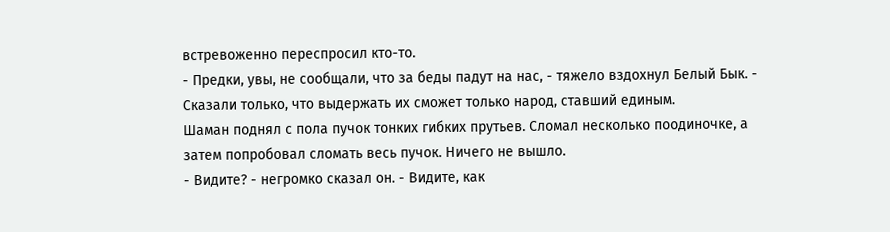встревоженно переспросил кто-то.
- Предки, увы, не сообщали, что за беды падут на нас, - тяжело вздохнул Белый Бык. -
Сказали только, что выдержать их сможет только народ, ставший единым.
Шаман поднял с пола пучок тонких гибких прутьев. Сломал несколько поодиночке, а
затем попробовал сломать весь пучок. Ничего не вышло.
- Видите? - негромко сказал он. - Видите, как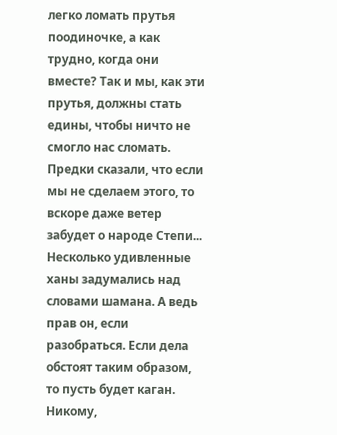легко ломать прутья поодиночке, а как
трудно, когда они вместе? Так и мы, как эти прутья, должны стать едины, чтобы ничто не
смогло нас сломать. Предки сказали, что если мы не сделаем этого, то вскоре даже ветер
забудет о народе Степи...
Несколько удивленные ханы задумались над словами шамана. А ведь прав он, если
разобраться. Если дела обстоят таким образом, то пусть будет каган. Никому,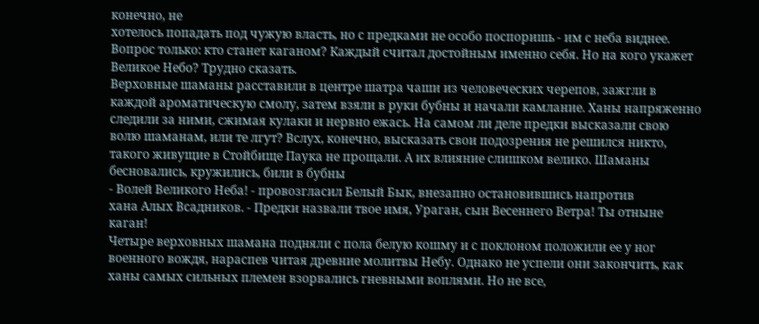конечно, не
хотелось попадать под чужую власть, но с предками не особо поспоришь - им с неба виднее.
Вопрос только: кто станет каганом? Каждый считал достойным именно себя. Но на кого укажет
Великое Небо? Трудно сказать.
Верховные шаманы расставили в центре шатра чаши из человеческих черепов, зажгли в
каждой ароматическую смолу, затем взяли в руки бубны и начали камлание. Ханы напряженно
следили за ними, сжимая кулаки и нервно ежась. На самом ли деле предки высказали свою
волю шаманам, или те лгут? Вслух, конечно, высказать свои подозрения не решился никто,
такого живущие в Стойбище Паука не прощали. А их влияние слишком велико. Шаманы
бесновались, кружились, били в бубны
- Волей Великого Неба! - провозгласил Белый Бык, внезапно остановившись напротив
хана Алых Всадников. - Предки назвали твое имя, Ураган, сын Весеннего Ветра! Ты отныне
каган!
Четыре верховных шамана подняли с пола белую кошму и с поклоном положили ее у ног
военного вождя, нараспев читая древние молитвы Небу. Однако не успели они закончить, как
ханы самых сильных племен взорвались гневными воплями. Но не все,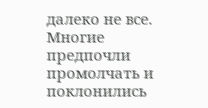далеко не все. Многие
предпочли промолчать и поклонились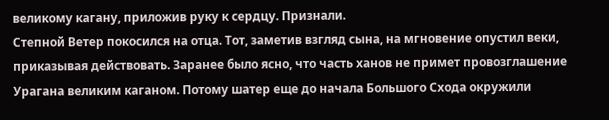великому кагану, приложив руку к сердцу. Признали.
Степной Ветер покосился на отца. Тот, заметив взгляд сына, на мгновение опустил веки,
приказывая действовать. Заранее было ясно, что часть ханов не примет провозглашение
Урагана великим каганом. Потому шатер еще до начала Большого Схода окружили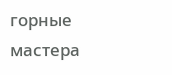горные
мастера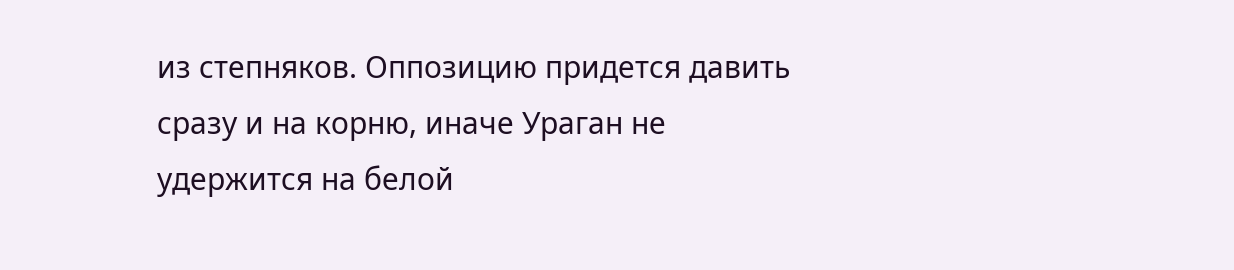из степняков. Оппозицию придется давить сразу и на корню, иначе Ураган не
удержится на белой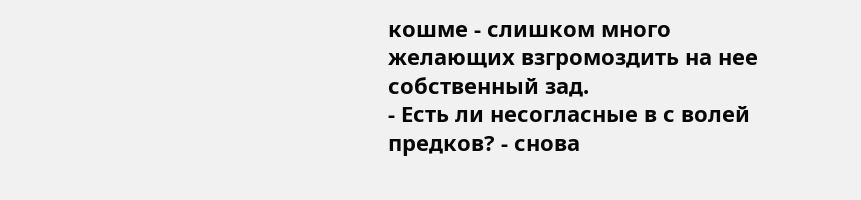кошме - слишком много желающих взгромоздить на нее собственный зад.
- Есть ли несогласные в с волей предков? - снова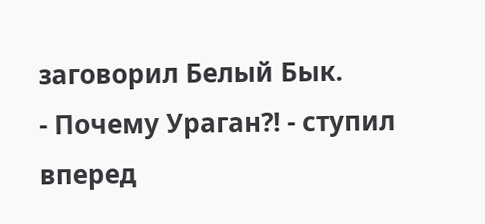заговорил Белый Бык.
- Почему Ураган?! - ступил вперед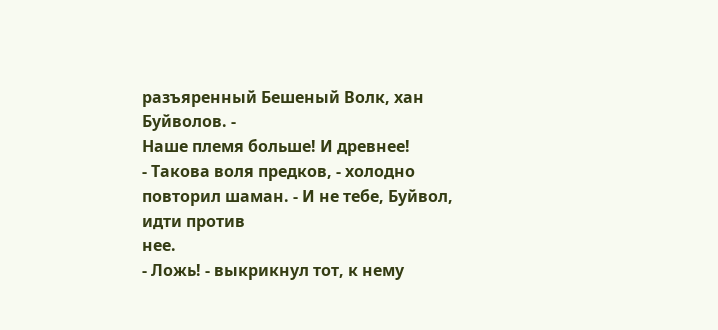разъяренный Бешеный Волк, хан Буйволов. -
Наше племя больше! И древнее!
- Такова воля предков, - холодно повторил шаман. - И не тебе, Буйвол, идти против
нее.
- Ложь! - выкрикнул тот, к нему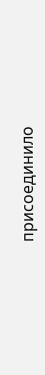присоединило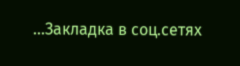...Закладка в соц.сетях